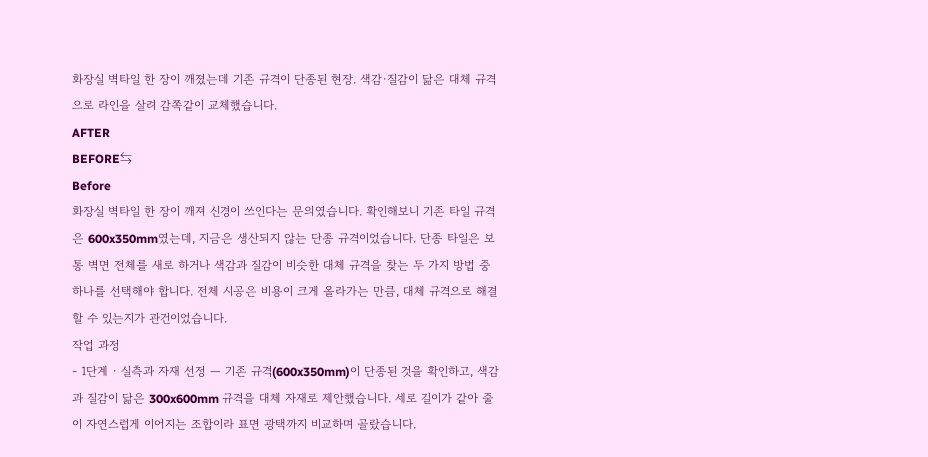화장실 벽타일 한 장이 깨졌는데 기존 규격이 단종된 현장. 색감·질감이 닮은 대체 규격으로 라인을 살려 감쪽같이 교체했습니다.
AFTER
BEFORE⇆
Before
화장실 벽타일 한 장이 깨져 신경이 쓰인다는 문의였습니다. 확인해보니 기존 타일 규격은 600x350mm였는데, 지금은 생산되지 않는 단종 규격이었습니다. 단종 타일은 보통 벽면 전체를 새로 하거나 색감과 질감이 비슷한 대체 규격을 찾는 두 가지 방법 중 하나를 선택해야 합니다. 전체 시공은 비용이 크게 올라가는 만큼, 대체 규격으로 해결할 수 있는지가 관건이었습니다.
작업 과정
- 1단계 · 실측과 자재 선정 — 기존 규격(600x350mm)이 단종된 것을 확인하고, 색감과 질감이 닮은 300x600mm 규격을 대체 자재로 제안했습니다. 세로 길이가 같아 줄이 자연스럽게 이어지는 조합이라 표면 광택까지 비교하며 골랐습니다.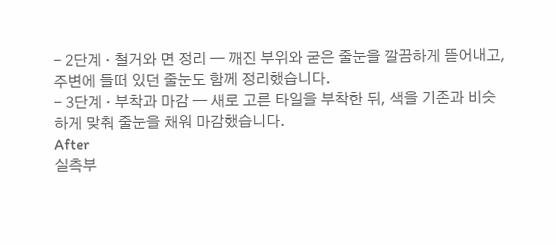- 2단계 · 철거와 면 정리 — 깨진 부위와 굳은 줄눈을 깔끔하게 뜯어내고, 주변에 들떠 있던 줄눈도 함께 정리했습니다.
- 3단계 · 부착과 마감 — 새로 고른 타일을 부착한 뒤, 색을 기존과 비슷하게 맞춰 줄눈을 채워 마감했습니다.
After
실측부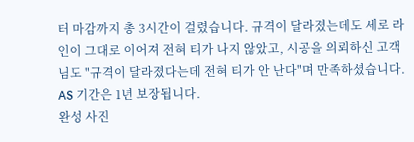터 마감까지 총 3시간이 걸렸습니다. 규격이 달라졌는데도 세로 라인이 그대로 이어져 전혀 티가 나지 않았고, 시공을 의뢰하신 고객님도 "규격이 달라졌다는데 전혀 티가 안 난다"며 만족하셨습니다. AS 기간은 1년 보장됩니다.
완성 사진